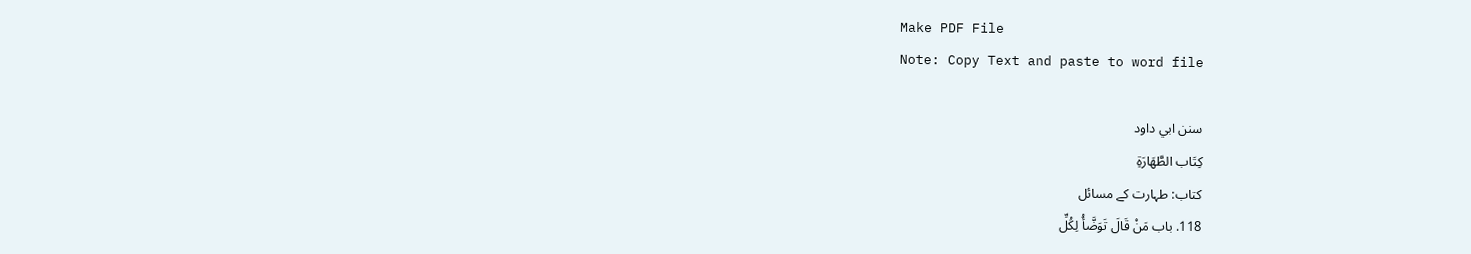Make PDF File
Note: Copy Text and paste to word file

سنن ابي داود
كِتَاب الطَّهَارَةِ
کتاب: طہارت کے مسائل
118. باب مَنْ قَالَ تَوَضَّأُ لِكُلِّ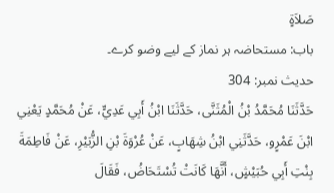صَلاَةٍ
باب: مستحاضہ ہر نماز کے لیے وضو کرے۔
حدیث نمبر: 304
حَدَّثَنَا مُحَمَّدُ بْنُ الْمُثَنَّى، حَدَّثَنَا ابْنُ أَبِي عَدِيٍّ، عَنْ مُحَمَّدٍ يَعْنِي ابْنَ عَمْرٍو، حَدَّثَنِي ابْنُ شِهَابٍ، عَنْ عُرْوَةَ بْنِ الزُّبَيْرِ، عَنْ فَاطِمَةَ بِنْتِ أَبِي حُبَيْشٍ، أَنَّهَا كَانَتْ تُسْتَحَاضُ، فَقَالَ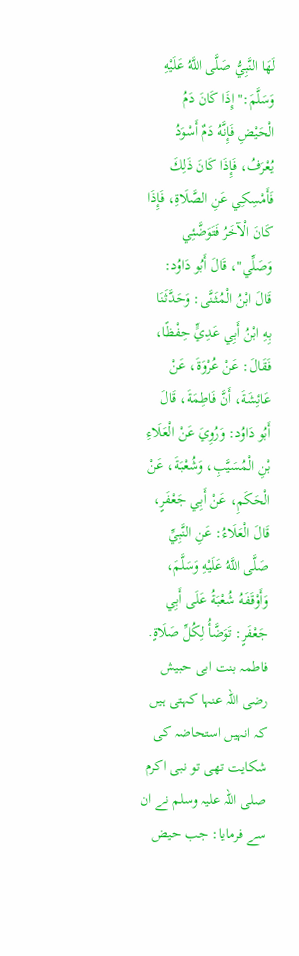لَهَا النَّبِيُّ صَلَّى اللَّهُ عَلَيْهِ وَسَلَّمَ:" إِذَا كَانَ دَمُ الْحَيْضِ فَإِنَّهُ دَمٌ أَسْوَدُ يُعْرَفُ، فَإِذَا كَانَ ذَلِكَ فَأَمْسِكِي عَنِ الصَّلَاةِ، فَإِذَا كَانَ الْآخَرُ فَتَوَضَّئِي وَصَلِّي"، قَالَ أَبُو دَاوُد: قَالَ ابْنُ الْمُثَنَّى: وَحَدَّثَنَا بِهِ ابْنُ أَبِي عَدِيٍّ حِفْظًا، فَقَالَ: عَنْ عُرْوَةَ، عَنْ عَائِشَةَ، أَنَّ فَاطِمَةَ، قَالَ أَبُو دَاوُد: وَرُوِيَ عَنْ الْعَلَاءِ بْنِ الْمُسَيَّبِ، وَشُعْبَةَ، عَنْ الْحَكَمِ، عَنْ أَبِي جَعْفَرٍ، قَالَ الْعَلَاءُ: عَنِ النَّبِيِّ صَلَّى اللَّهُ عَلَيْهِ وَسَلَّمَ، وَأَوْقَفَهُ شُعْبَةُ عَلَى أَبِي جَعْفَرٍ: تَوَضَّأُ لِكُلِّ صَلَاةٍ.
فاطمہ بنت ابی حبیش رضی اللہ عنہا کہتی ہیں کہ انہیں استحاضہ کی شکایت تھی تو نبی اکرم صلی اللہ علیہ وسلم نے ان سے فرمایا: جب حیض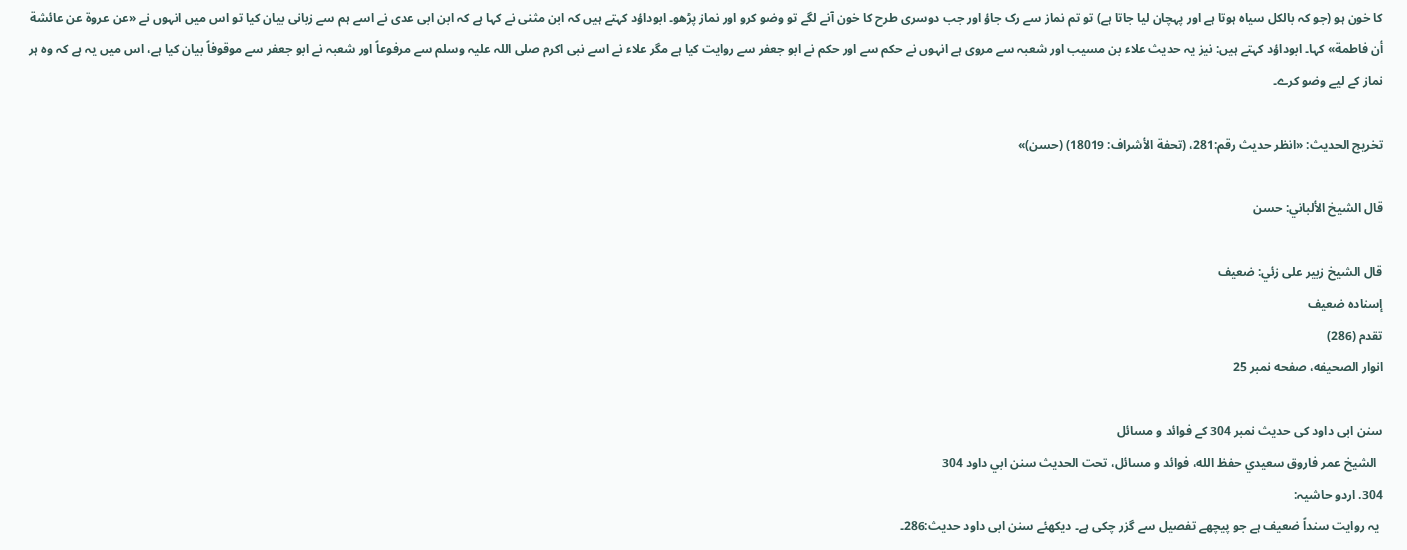کا خون ہو (جو کہ بالکل سیاہ ہوتا ہے اور پہچان لیا جاتا ہے) تو تم نماز سے رک جاؤ اور جب دوسری طرح کا خون آنے لگے تو وضو کرو اور نماز پڑھو۔ ابوداؤد کہتے ہیں کہ ابن مثنی نے کہا ہے کہ ابن ابی عدی نے اسے ہم سے زبانی بیان کیا تو اس میں انہوں نے «عن عروة عن عائشة أن فاطمة» کہا۔ ابوداؤد کہتے ہیں: نیز یہ حدیث علاء بن مسیب اور شعبہ سے مروی ہے انہوں نے حکم سے اور حکم نے ابو جعفر سے روایت کیا ہے مگر علاء نے اسے نبی اکرم صلی اللہ علیہ وسلم سے مرفوعاً اور شعبہ نے ابو جعفر سے موقوفاً بیان کیا ہے، اس میں یہ ہے کہ وہ ہر نماز کے لیے وضو کرے۔

تخریج الحدیث: «انظر حدیث رقم:281، (تحفة الأشراف: 18019) (حسن)»

قال الشيخ الألباني: حسن

قال الشيخ زبير على زئي: ضعيف
إسناده ضعيف
تقدم (286)
انوار الصحيفه، صفحه نمبر 25

سنن ابی داود کی حدیث نمبر 304 کے فوائد و مسائل
  الشيخ عمر فاروق سعيدي حفظ الله، فوائد و مسائل، تحت الحديث سنن ابي داود 304
304. اردو حاشیہ:
 یہ روایت سنداً ضعیف ہے جو پیچھے تفصیل سے گزر چکی ہے۔ دیکھئے سنن ابی داود حدیث:286۔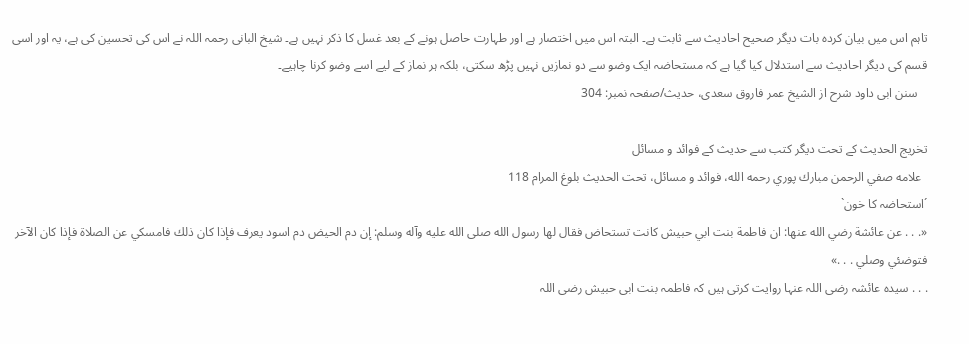تاہم اس میں بیان کردہ بات دیگر صحیح احادیث سے ثابت ہے۔ البتہ اس میں اختصار ہے اور طہارت حاصل ہونے کے بعد غسل کا ذکر نہیں ہے۔ شیخ البانی رحمہ اللہ نے اس کی تحسین کی ہے، یہ اور اسی قسم کی دیگر احادیث سے استدلال کیا گیا ہے کہ مستحاضہ ایک وضو سے دو نمازیں نہیں پڑھ سکتی، بلکہ ہر نماز کے لیے اسے وضو کرنا چاہیے۔
   سنن ابی داود شرح از الشیخ عمر فاروق سعدی، حدیث/صفحہ نمبر: 304

تخریج الحدیث کے تحت دیگر کتب سے حدیث کے فوائد و مسائل
  علامه صفي الرحمن مبارك پوري رحمه الله، فوائد و مسائل، تحت الحديث بلوغ المرام 118
´استحاضہ کا خون`
«. . . عن عائشة رضي الله عنها: ان فاطمة بنت ابي حبيش كانت تستحاض فقال لها رسول الله صلى الله عليه وآله وسلم: إن دم الحيض دم اسود يعرف فإذا كان ذلك فامسكي عن الصلاة فإذا كان الآخر فتوضئي وصلي . . .»
. . . سیدہ عائشہ رضی اللہ عنہا روایت کرتی ہیں کہ فاطمہ بنت ابی حبیش رضی اللہ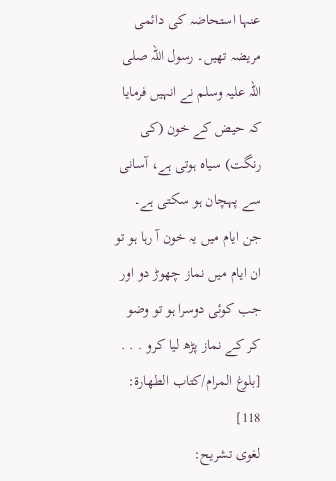عنہا استحاضہ کی دائمی مریضہ تھیں۔ رسول اللہ صلی اللہ علیہ وسلم نے انہیں فرمایا کہ حیض کے خون (کی رنگت) سیاہ ہوتی ہے، آسانی سے پہچان ہو سکتی ہے۔ جن ایام میں یہ خون آ رہا ہو تو ان ایام میں نماز چھوڑ دو اور جب کوئی دوسرا ہو تو وضو کر کے نماز پڑھ لیا کرو . . . [بلوغ المرام/كتاب الطهارة: 118]
لغوی تشریح: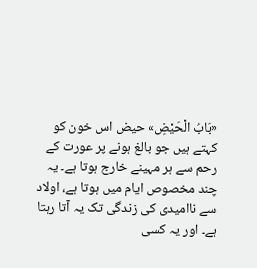«بَابُ الْحَيْضِ» حیض اس خون کو کہتے ہیں جو بالغ ہونے پر عورت کے رحم سے ہر مہینے خارج ہوتا ہے۔ یہ چند مخصوص ایام میں ہوتا ہے، اولاد سے ناامیدی کی زندگی تک یہ آتا رہتا ہے۔ اور یہ کسی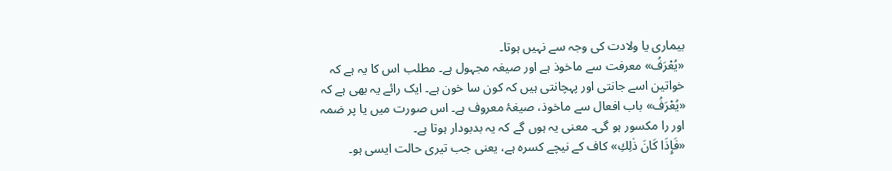بیماری یا ولادت کی وجہ سے نہیں ہوتا۔
«يُعْرَفُ» معرفت سے ماخوذ ہے اور صیغہ مجہول ہے۔ مطلب اس کا یہ ہے کہ خواتین اسے جانتی اور پہچانتی ہیں کہ کون سا خون ہے۔ ایک رائے یہ بھی ہے کہ «يُعْرَفُ» باب افعال سے ماخوذ، صیغۂ معروف ہے۔ اس صورت میں یا پر ضمہ اور را مکسور ہو گی۔ معنی یہ ہوں گے کہ یہ بدبودار ہوتا ہے۔
«فَإِذَا كَانَ ذٰلِكِ» کاف کے نیچے کسرہ ہے، یعنی جب تیری حالت ایسی ہو۔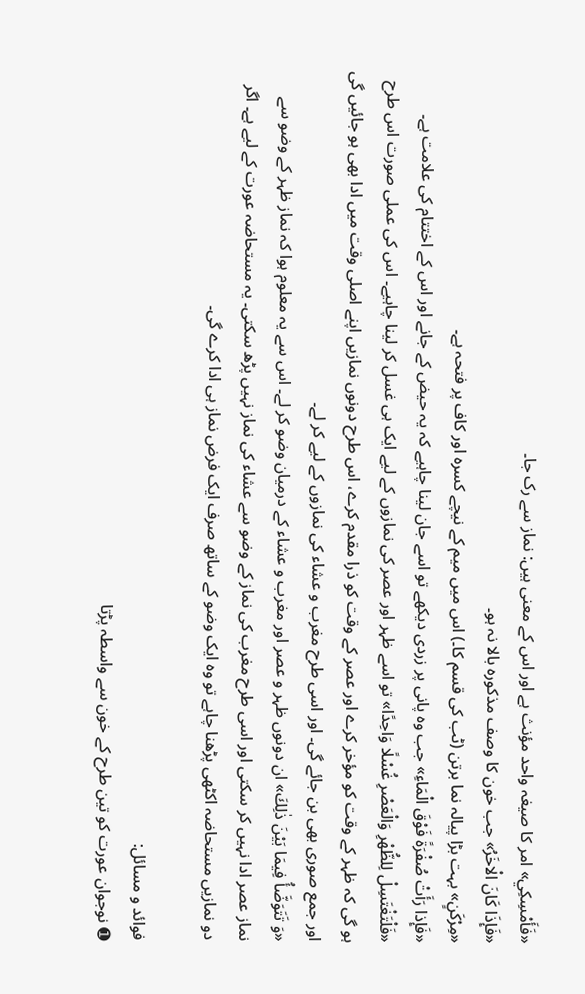«فَأَمْسِكِي» امر کا صیغہ واحد مؤنث ہے اور اس کے معنی ہیں: نماز سے رک جا۔
«فَإِذَا كَانَ الْاخَرُ» جب خون کا وصف مذکورہ بالا نہ ہو۔
«مِرْكَنٍ» بہت بڑا پیالہ نما برتن (ٹب کی قسم کا۔) اس میں میم کے نیچے کسرہ اور کاف پر فتحہ ہے۔
«فَإِذا رَأَتْ صُفْرَةً فَوْقَ الْمَاءِ» جب وہ پانی پر زردی دیکھے تو اسے جان لینا چاہیے کہ یہ حیض کے جانے اور اس کے اختتام کی علامت ہے۔
«فَلْتَغْتَسِلْ لِلظُّهْرِ وَالْعَصْرِ غُسْلًا وَاحِدًا» تو اسے ظہر اور عصر کی نمازوں کے لیے ایک ہی غسل کر لینا چاہیے۔ اس کی عملی صورت اس طرح ہو گی کہ ظہر کے وقت کو مؤخر کرے اور عصر کے وقت کو ذرا مقدم کرے، اس طرح دونوں نمازیں اپنے اصلی وقت میں ادا بھی ہو جائیں گی اور جمع صوری بھی بن جائے گی۔ اور اسی طرح مغرب و عشاء کی نمازوں کے لیے کر لے۔
«وَ تَتَوَضَّأُ فِيمَا بَيْنَ ذٰلِكَ» ان دونوں ظہر و عصر اور مغرب و عشاء کے درمیان وضو کر لے۔ اس سے یہ معلوم ہوا کہ نماز ظہر کے وضو سے نماز عصر ادا نہیں کر سکتی اور اسی طرح مغرب کی نماز کے وضو سے عشاء کی نماز نہیں پڑھ سکتی۔ یہ مستحاضہ عورت کے لیے ہے۔ اگر دو نمازیں مستحاضہ اکٹھی پڑھنا چاہے تو وہ ایک وضو کے ساتھ صرف ایک فرض نماز ہی ادا کرے گی۔

فوائد و مسائل:
➊ نوجوان عورت کو تین طرح کے خون سے واسطہ پڑتا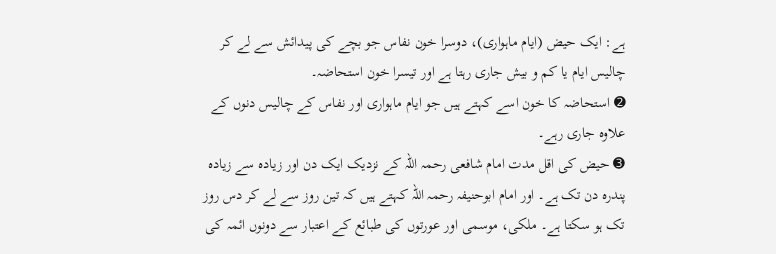ہے: ایک حیض (ایام ماہواری)، دوسرا خون نفاس جو بچے کی پیدائش سے لے کر چالیس ایام یا کم و بیش جاری رہتا ہے اور تیسرا خون استحاضہ۔
➋ استحاضہ کا خون اسے کہتے ہیں جو ایام ماہواری اور نفاس کے چالیس دنوں کے علاوہ جاری رہے۔
➌ حیض کی اقل مدت امام شافعی رحمہ اللہ کے نزدیک ایک دن اور زیادہ سے زیادہ پندرہ دن تک ہے۔ اور امام ابوحنیفہ رحمہ اللہ کہتے ہیں کہ تین روز سے لے کر دس روز تک ہو سکتا ہے۔ ملکی، موسمی اور عورتوں کی طبائع کے اعتبار سے دونوں ائمہ کی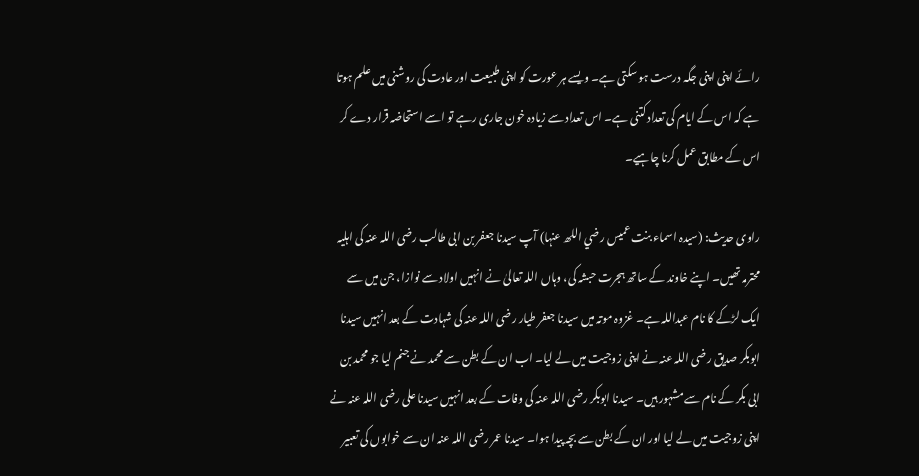رائے اپنی اپنی جگہ درست ہو سکتی ہے۔ ویسے ہر عورت کو اپنی طبیعت اور عادت کی روشنی میں علم ہوتا ہے کہ اس کے ایام کی تعداد کتنی ہے۔ اس تعداد سے زیادہ خون جاری رہے تو اسے استحاضہ قرار دے کر اس کے مطابق عمل کرنا چاہیے۔

راوی حدیث: (سیدہ اسماء بنت عميس رضي اللھ عنہا) آپ سیدنا جعفر بن ابی طالب رضی اللہ عنہ کی اہلیہ محترمہ تھیں۔ اپنے خاوند کے ساتھ ہجرت حبشہ کی، وہاں اللہ تعالیٰ نے انہیں اولاد سے نوازا، جن میں سے ایک لڑکے کا نام عبداللہ ہے۔ غزوہ موتہ میں سیدنا جعفر طیار رضی اللہ عنہ کی شہادت کے بعد انہیں سیدنا ابوبکر صدیق رضی اللہ عنہ نے اپنی زوجیت میں لے لیا۔ اب ان کے بطن سے محمد نے جنم لیا جو محمد بن ابی بکر کے نام سے مشہور ہیں۔ سیدنا ابوبکر رضی اللہ عنہ کی وفات کے بعد انہیں سیدنا علی رضی اللہ عنہ نے اپنی زوجیت میں لے لیا اور ان کے بطن سے بچہ پیدا ہوا۔ سیدنا عمر رضی اللہ عنہ ان سے خوابوں کی تعبیر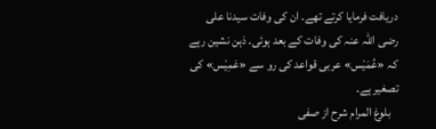دریافت فرمایا کرتے تھے۔ ان کی وفات سیدنا علی رضی اللہ عنہ کی وفات کے بعد ہوئی۔ ذہن نشین رہے کہ «عُمَيْس» عربی قواعد کی رو سے «عَمِيْس» کی تصغیر ہے۔
   بلوغ المرام شرح از صفی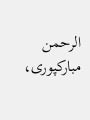الرحمن مبارکپوری،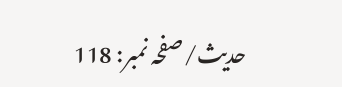حدیث/صفحہ نمبر: 118